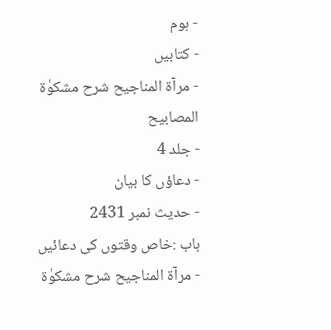- ہوم
- کتابیں
- مرآۃ المناجیح شرح مشکوٰۃ المصابیح
- جلد 4
- دعاؤں کا بیان
- حدیث نمبر 2431
باب :خاص وقتوں کی دعائیں - مرآۃ المناجیح شرح مشکوٰۃ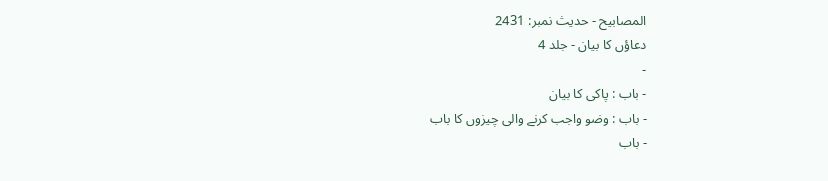المصابیح - حدیث نمبر: 2431
دعاؤں کا بیان - جلد 4
-
- باب : پاکی کا بیان
- باب : وضو واجب کرنے والی چیزوں کا باب
- باب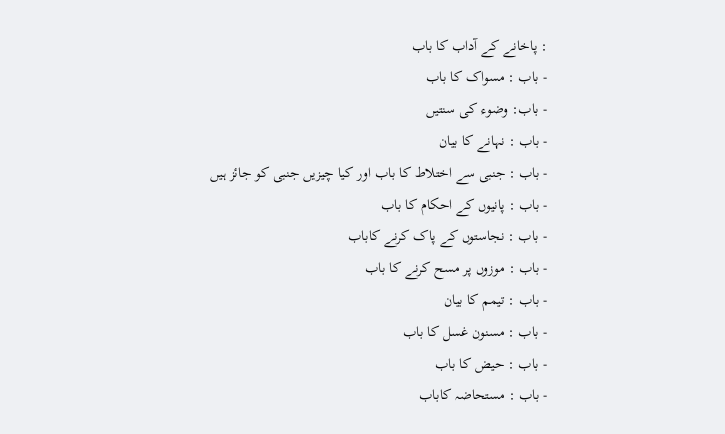: پاخانے کے آداب کا باب
- باب : مسواک کا باب
- باب: وضوء کی سنتیں
- باب : نہانے کا بیان
- باب : جنبی سے اختلاط کا باب اور کیا چیزیں جنبی کو جائز ہیں
- باب : پانیوں کے احکام کا باب
- باب : نجاستوں کے پاک کرنے کاباب
- باب : موزوں پر مسح کرنے کا باب
- باب : تیمم کا بیان
- باب : مسنون غسل کا باب
- باب : حیض کا باب
- باب : مستحاضہ کاباب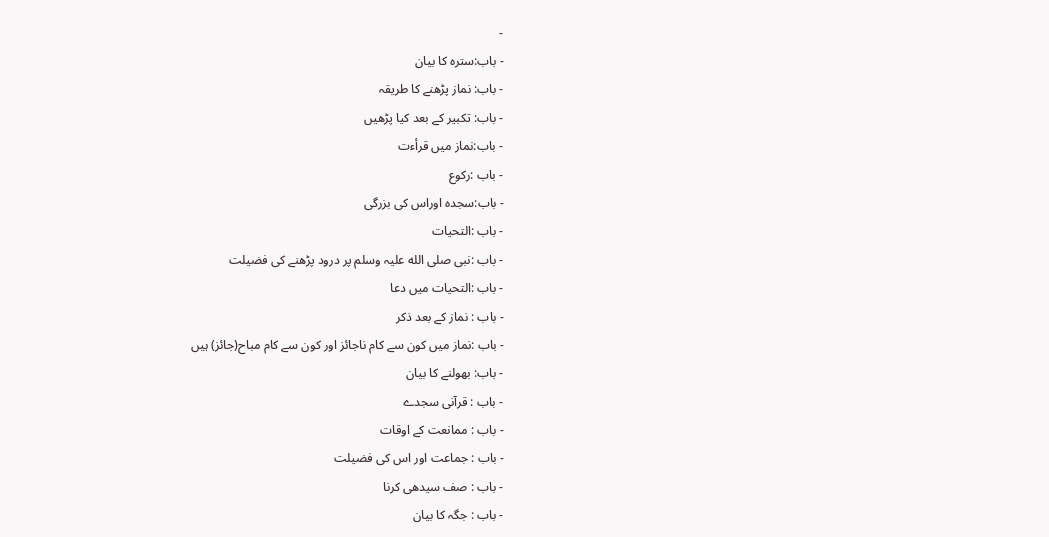-
- باب:سترہ کا بیان
- باب: نماز پڑھنے کا طریقہ
- باب: تکبیر کے بعد کیا پڑھیں
- باب:نماز میں قرأءت
- باب :رکوع
- باب:سجدہ اوراس کی بزرگی
- باب :التحیات
- باب :نبی صلی الله علیہ وسلم پر درود پڑھنے کی فضیلت
- باب :التحیات میں دعا
- باب : نماز کے بعد ذکر
- باب :نماز میں کون سے کام ناجائز اور کون سے کام مباح(جائز) ہیں
- باب: بھولنے کا بیان
- باب : قرآنی سجدے
- باب : ممانعت کے اوقات
- باب : جماعت اور اس کی فضیلت
- باب : صف سیدھی کرنا
- باب : جگہ کا بیان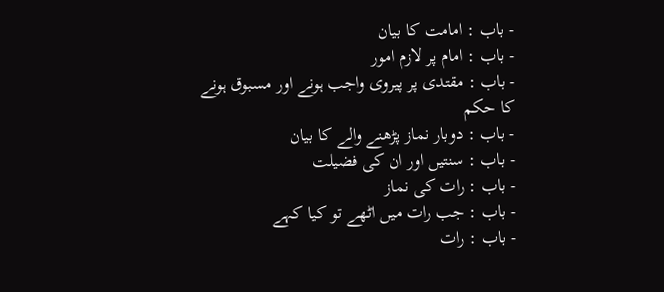- باب : امامت کا بیان
- باب : امام پر لازم امور
- باب : مقتدی پر پیروی واجب ہونے اور مسبوق ہونے كا حکم
- باب : دوبار نماز پڑھنے والے کا بیان
- باب : سنتیں اور ان کی فضیلت
- باب : رات کی نماز
- باب : جب رات میں اٹھے تو کیا کہے
- باب : رات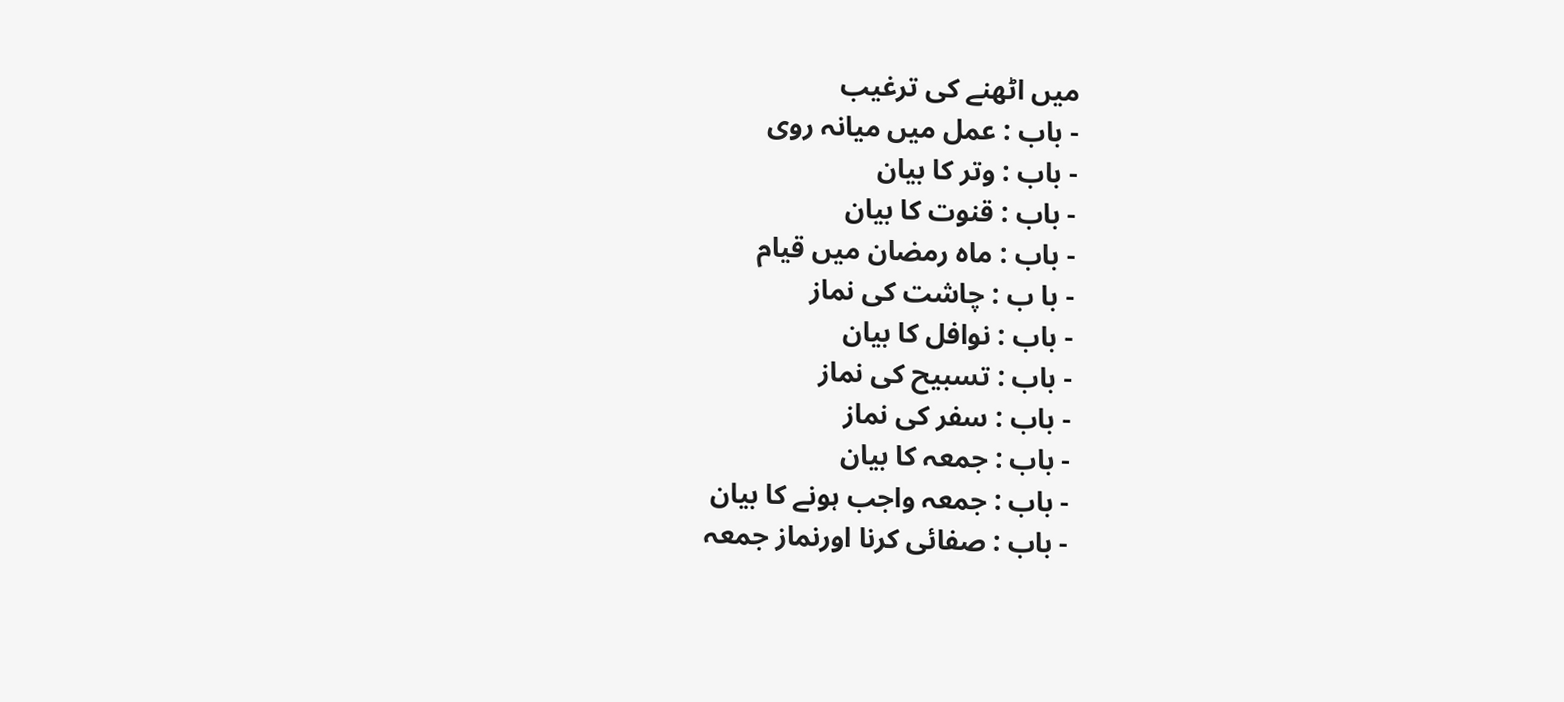میں اٹھنے کی ترغیب
- باب : عمل میں میانہ روی
- باب : وتر کا بیان
- باب : قنوت کا بیان
- باب : ماہ رمضان میں قیام
- با ب : چاشت کی نماز
- باب : نوافل کا بیان
- باب : تسبیح کی نماز
- باب : سفر کی نماز
- باب : جمعہ کا بیان
- باب : جمعہ واجب ہونے کا بیان
- باب : صفائی کرنا اورنماز جمعہ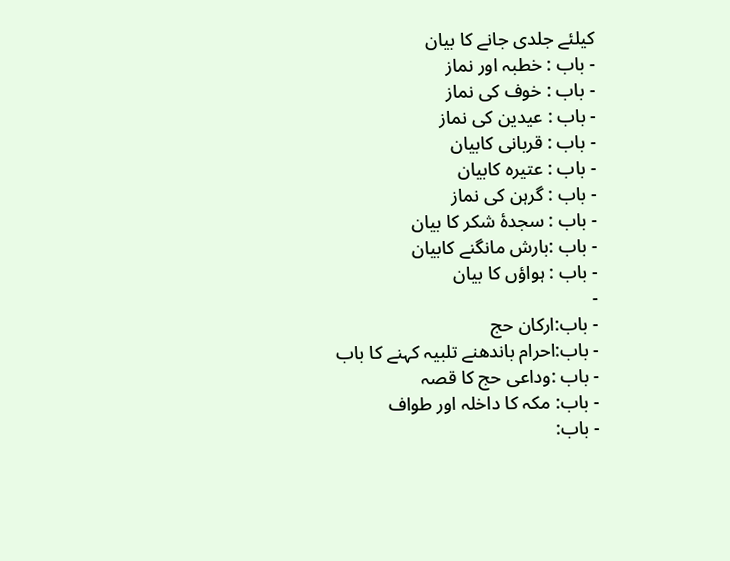کیلئے جلدی جانے کا بیان
- باب : خطبہ اور نماز
- باب : خوف کی نماز
- باب : عیدین کی نماز
- باب : قربانی کابيان
- باب : عتیرہ کابیان
- باب : گرہن کی نماز
- باب : سجدۂ شکر کا بیان
- باب :بارش مانگنے کابیان
- باب : ہواؤں کا بیان
-
- باب:ارکان حج
- باب:احرام باندھنے تلبیہ کہنے کا باب
- باب :وداعی حج کا قصہ
- باب: مکہ کا داخلہ اور طواف
- باب: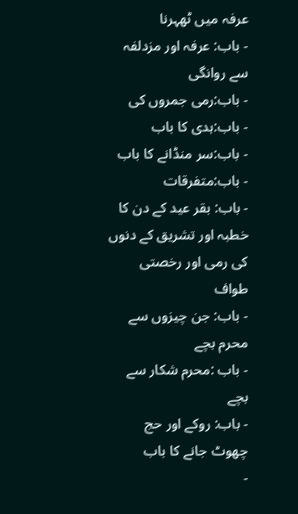عرفہ میں ٹھہرنا
- باب: عرفہ اور مزدلفہ سے روانگی
- باب:رمی جمروں کی
- باب:ہدی کا باب
- باب:سر منڈانے کا باب
- باب:متفرقات
- باب: بقر عید کے دن کا خطبہ اور تشریق کے دنوں کی رمی اور رخصتی طواف
- باب: جن چیزوں سے محرم بچے
- باب :محرم شکار سے بچے
- باب: روکے اور حج چھوٹ جانے کا باب
-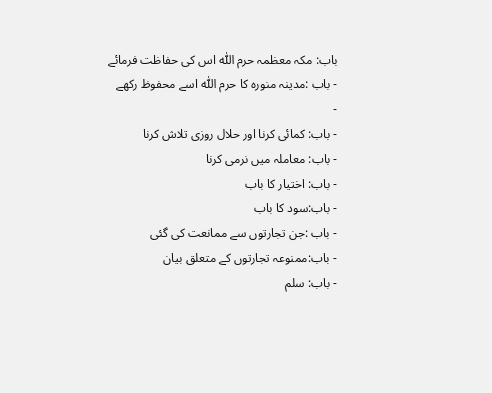باب: مکہ معظمہ حرم اللّٰه اس کی حفاظت فرمائے
- باب :مدینہ منورہ کا حرم اللّٰہ اسے محفوظ رکھے
-
- باب: کمائی کرنا اور حلال روزی تلاش کرنا
- باب: معاملہ میں نرمی کرنا
- باب: اختیار کا باب
- باب:سود کا باب
- باب :جن تجارتوں سے ممانعت کی گئی
- باب:ممنوعہ تجارتوں کے متعلق بیان
- باب: سلم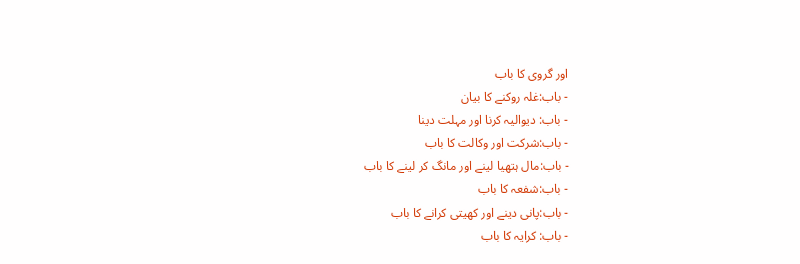اور گروی کا باب
- باب:غلہ روکنے کا بیان
- باب: دیوالیہ کرنا اور مہلت دینا
- باب:شرکت اور وکالت کا باب
- باب:مال ہتھیا لینے اور مانگ کر لینے کا باب
- باب:شفعہ کا باب
- باب:پانی دینے اور کھیتی کرانے کا باب
- باب: کرایہ کا باب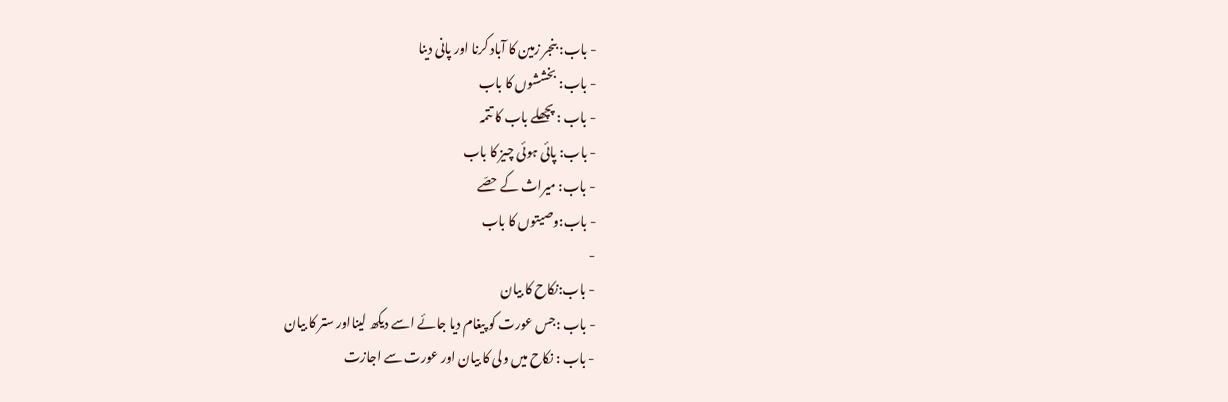- باب: بنجر زمین کا آباد کرنا اور پانی دینا
- باب: بخششوں کا باب
- باب : پچھلے باب کا تتمہ
- باب: پائی ہوئی چیز کا باب
- باب: میراث کے حصّے
- باب:وصیتوں کا باب
-
- باب:نکاح کا بیان
- باب :جس عورت کو پیغام دیا جائے اسے دیکھ لینااور ستر کا بیان
- باب : نکاح میں ولی کا بیان اور عورت سے اجازت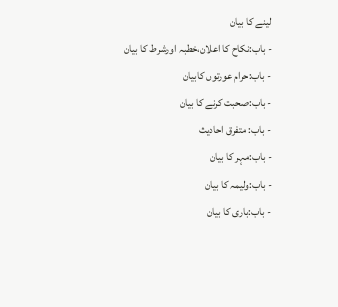لینے کا بیان
- باب:نکاح کا اعلان،خطبہ اورشرط کا بیان
- باب:حرام عورتوں کابیان
- باب:صحبت کرنے کا بیان
- باب: متفرق احادیث
- باب:مہر کا بیان
- باب:ولیمہ کا بیان
- باب:باری کا بیان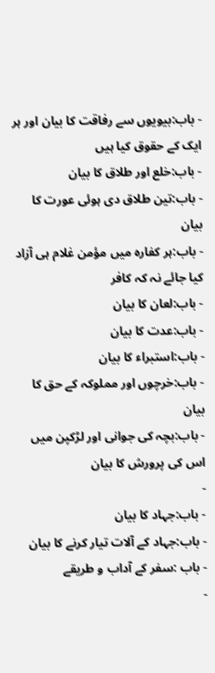- باب:بیویوں سے رفاقت کا بیان اور ہر ایک کے حقوق کیا ہیں
- باب:خلع اور طلاق کا بیان
- باب:تین طلاق دی ہوئی عورت کا بیان
- باب:ہر کفارہ میں مؤمن غلام ہی آزاد کیا جائے نہ کہ کافر
- باب:لعان کا بیان
- باب:عدت کا بیان
- باب:استبراء کا بیان
- باب:خرچوں اور مملوکہ کے حق کا بیان
- باب:بچہ کی جوانی اور لڑکپن میں اس کی پرورش کا بیان
-
- باب:جہاد کا بیان
- باب:جہاد کے آلات تیار کرنے کا بیان
- باب :سفر کے آداب و طریقے
-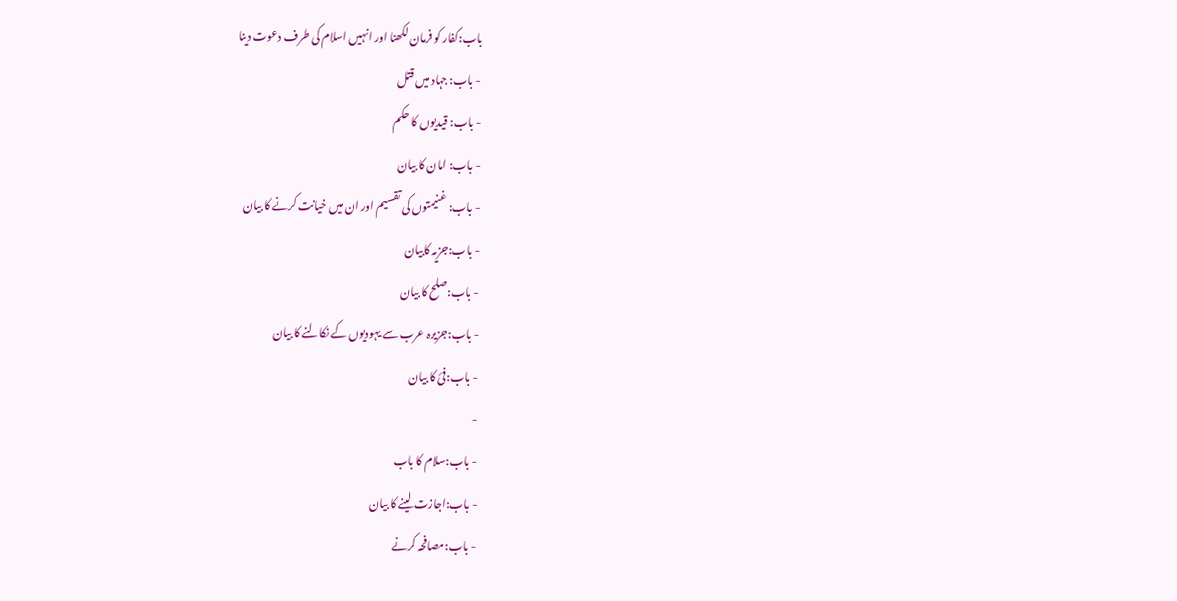باب:کفار کو فرمان لکھنا اور انہیں اسلام کی طرف دعوت دینا
- باب: جہاد میں قتل
- باب: قیدیوں کا حکم
- باب: امان کا بیان
- باب: غنیمتوں کی تقسیم اور ان میں خیانت کرنے کا بیان
- باب:جزیہ کابیان
- باب:صلح کا بیان
- باب:جزیرہ عرب سے یہودیوں کے نکالنے کا بیان
- باب:فئ کا بیان
-
- باب:سلام کا باب
- باب:اجازت لینے کا بیان
- باب:مصافحہ کرنے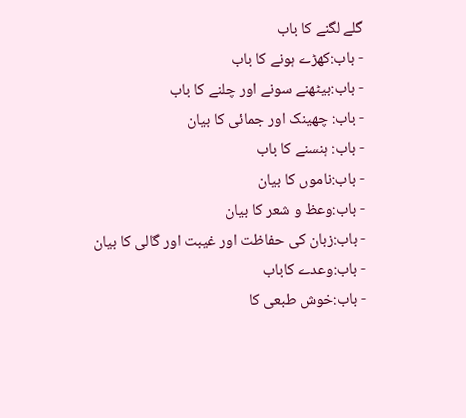گلے لگنے کا باب
- باب:کھڑے ہونے کا باب
- باب:بیٹھنے سونے اور چلنے کا باب
- باب: چھینک اور جمائی کا بیان
- باب: ہنسنے کا باب
- باب:ناموں کا بیان
- باب:وعظ و شعر کا بیان
- باب:زبان کی حفاظت اور غیبت اور گالی کا بیان
- باب:وعدے کاباب
- باب:خوش طبعی کا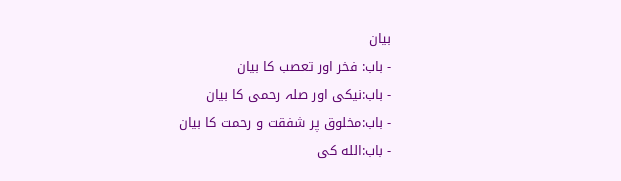بیان
- باب: فخر اور تعصب کا بیان
- باب:نیکی اور صلہ رحمی کا بیان
- باب:مخلوق پر شفقت و رحمت کا بیان
- باب:الله کی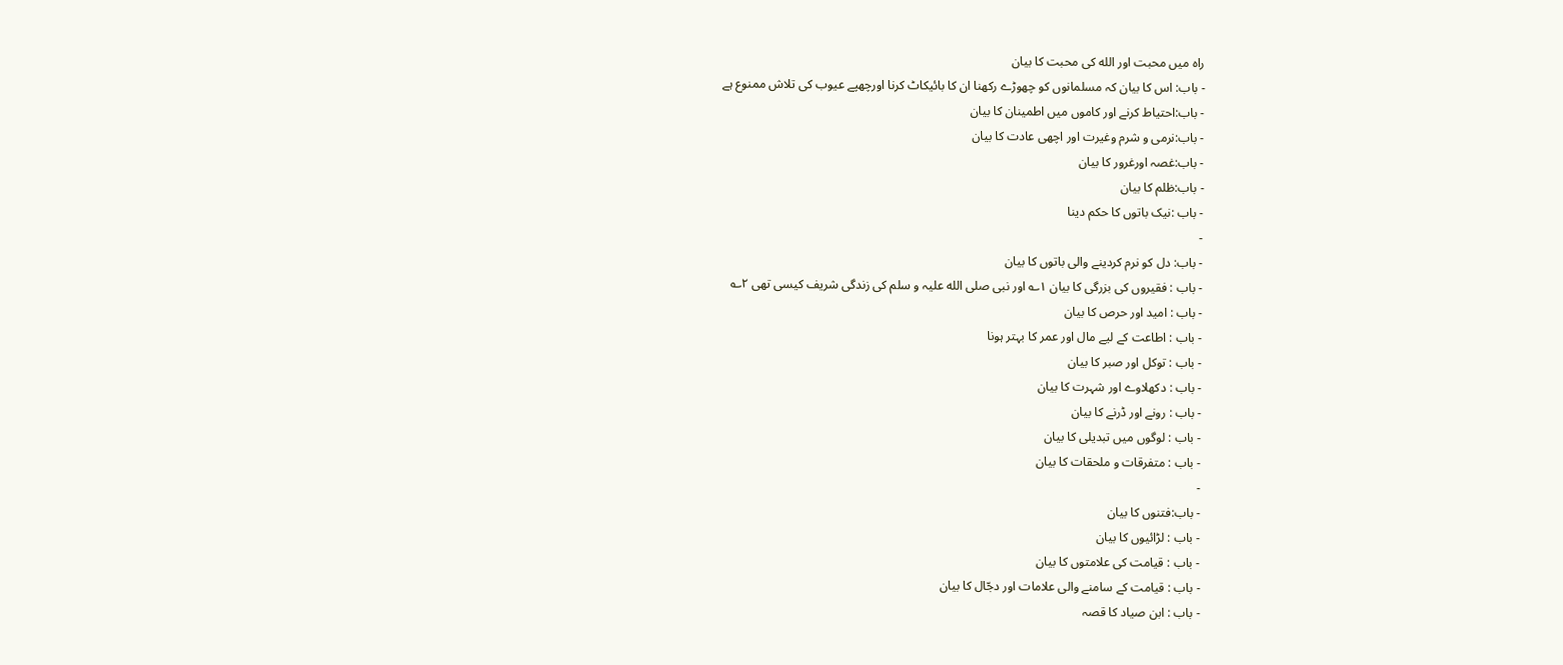راہ میں محبت اور الله کی محبت کا بیان
- باب: اس کا بیان کہ مسلمانوں کو چھوڑے رکھنا ان کا بائیکاٹ کرنا اورچھپے عیوب کی تلاش ممنوع ہے
- باب:احتیاط کرنے اور کاموں میں اطمینان کا بیان
- باب:نرمی و شرم وغیرت اور اچھی عادت کا بیان
- باب:غصہ اورغرور کا بیان
- باب:ظلم کا بیان
- باب :نیک باتوں کا حکم دینا
-
- باب: دل کو نرم کردینے والی باتوں کا بیان
- باب : فقیروں کی بزرگی کا بیان ۱؎ اور نبی صلی الله علیہ و سلم کی زندگی شریف کیسی تھی ۲؎
- باب : امید اور حرص کا بیان
- باب : اطاعت کے لیے مال اور عمر کا بہتر ہونا
- باب : توکل اور صبر کا بیان
- باب : دکھلاوے اور شہرت کا بیان
- باب : رونے اور ڈرنے کا بیان
- باب : لوگوں میں تبدیلی کا بیان
- باب : متفرقات و ملحقات کا بیان
-
- باب:فتنوں کا بیان
- باب : لڑائیوں کا بیان
- باب : قیامت کی علامتوں کا بیان
- باب : قیامت کے سامنے والی علامات اور دجّال کا بیان
- باب : ابن صیاد کا قصہ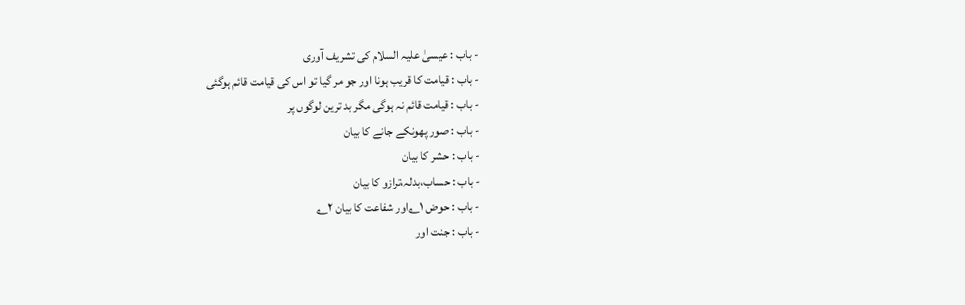- باب : عیسیٰ علیہ السلام کی تشریف آوری
- باب : قیامت کا قریب ہونا اور جو مر گیا تو اس کی قیامت قائم ہوگئی
- باب : قیامت قائم نہ ہوگی مگر بد ترین لوگوں پر
- باب : صور پھونکے جانے کا بیان
- باب : حشر کا بیان
- باب : حساب،بدلہ،ترازو کا بیان
- باب : حوض ۱؎اور شفاعت کا بیان ۲؎
- باب : جنت اور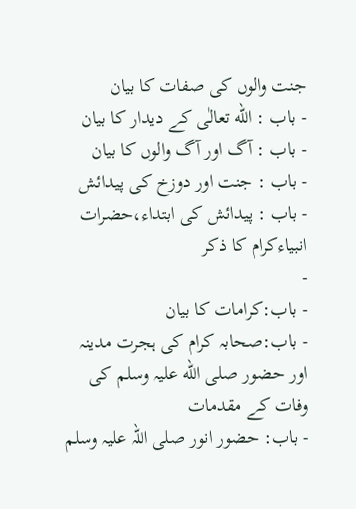جنت والوں کی صفات کا بیان
- باب : الله تعالٰی کے دیدار کا بیان
- باب : آگ اور آگ والوں کا بیان
- باب : جنت اور دوزخ کی پیدائش
- باب : پیدائش کی ابتداء،حضرات انبیاءکرام کا ذکر
-
- باب:کرامات کا بیان
- باب:صحابہ کرام کی ہجرت مدینہ اور حضور صلی الله علیہ وسلم کی وفات کے مقدمات
- باب: حضور انور صلی اللہ علیہ وسلم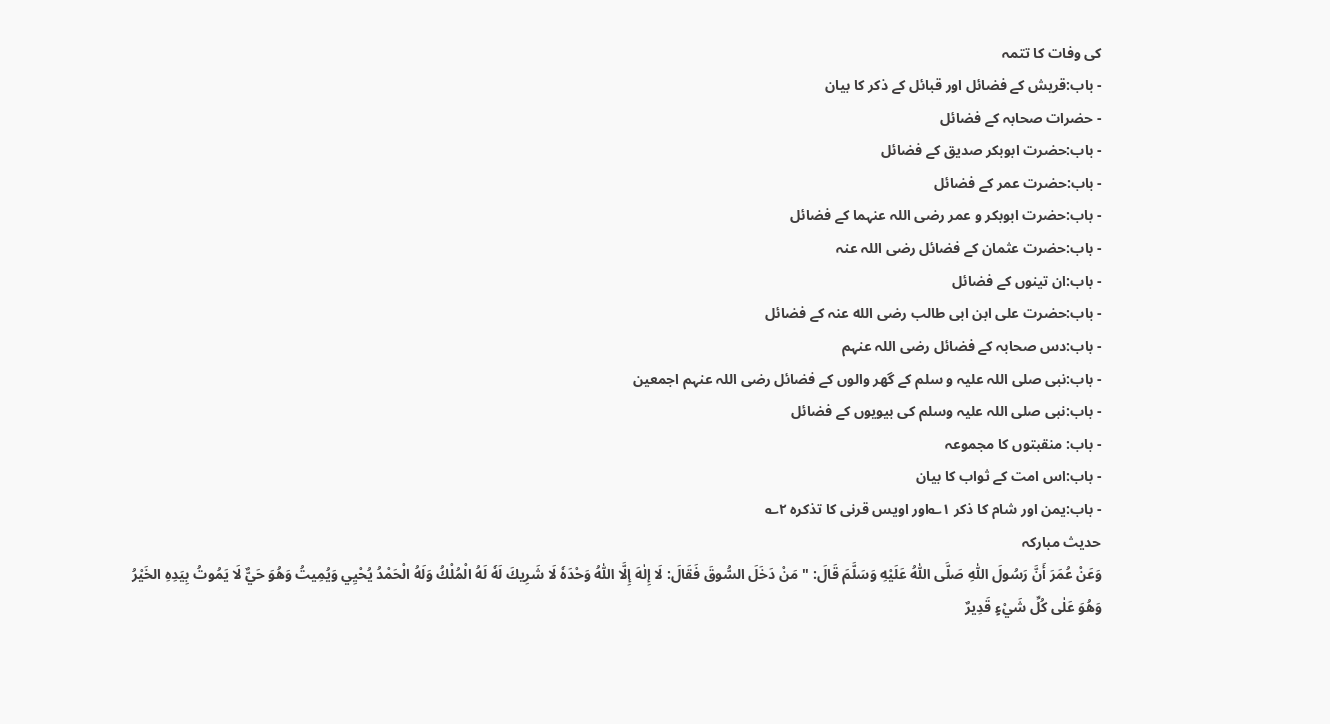کی وفات کا تتمہ
- باب:قریش کے فضائل اور قبائل کے ذکر کا بیان
- حضرات صحابہ کے فضائل
- باب:حضرت ابوبکر صدیق کے فضائل
- باب:حضرت عمر کے فضائل
- باب:حضرت ابوبکر و عمر رضی اللہ عنہما کے فضائل
- باب:حضرت عثمان کے فضائل رضی اللہ عنہ
- باب:ان تینوں کے فضائل
- باب:حضرت علی ابن ابی طالب رضی الله عنہ کے فضائل
- باب:دس صحابہ کے فضائل رضی اللہ عنہم
- باب:نبی صلی اللہ علیہ و سلم کے گھر والوں کے فضائل رضی اللہ عنہم اجمعین
- باب:نبی صلی اللہ علیہ وسلم کی بیویوں کے فضائل
- باب: منقبتوں کا مجموعہ
- باب:اس امت کے ثواب کا بیان
- باب:یمن اور شام کا ذکر ۱؎اور اویس قرنی کا تذکرہ ۲؎
حدیث مبارکہ
وَعَنْ عُمَرَ أَنَّ رَسُولَ اللّٰهِ صَلَّى اللّٰهُ عَلَيْهِ وَسَلَّمَ قَالَ: " مَنْ دَخَلَ السُّوقَ فَقَالَ: لَا إِلٰهَ إِلَّا اللّٰهُ وَحْدَهٗ لَا شَرِيكَ لَهٗ لَهُ الْمُلْكُ وَلَهُ الْحَمْدُ يُحْيِي وَيُمِيتُ وَهُوَ حَيٌّ لَا يَمُوتُ بِيَدِهِ الخَيْرُ وَهُوَ عَلٰى كُلِّ شَيْءٍ قَدِيرٌ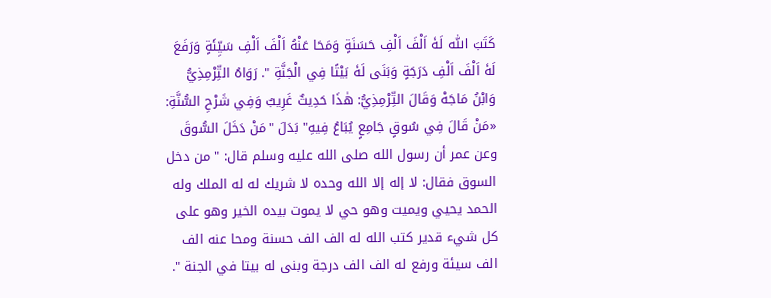كَتَبَ اللّٰه لَهٗ اَلْفَ اَلْفِ حَسَنَةٍ وَمَحَا عَنْهُ اَلْفَ اَلْفِ سَيِّئَةٍ وَرَفَعَ لَهٗ اَلْفَ اَلْفِ دَرَجَةٍ وَبَنَى لَهٗ بَيْتًا فِي الْجَنَّةِ ". رَوَاهُ التِّرْمِذِيُّ وَابْنُ مَاجَهْ وَقَالَ التِّرْمِذِيُّ: هٰذَا حَدِيثٌ غَرِيبٌ وَفِي شَرْحِ السُّنَّةِ: «مَنْ قَالَ فِي سُوقٍ جَامِعٍ يُبَاعُ فِيهِ" بَدَلَ "مَنْ دَخَلَ السُّوقَ
وعن عمر أن رسول الله صلى الله عليه وسلم قال: " من دخل السوق فقال: لا إله إلا الله وحده لا شريك له له الملك وله الحمد يحيي ويميت وهو حي لا يموت بيده الخير وهو على كل شيء قدير كتب الله له الف الف حسنة ومحا عنه الف الف سيئة ورفع له الف الف درجة وبنى له بيتا في الجنة ".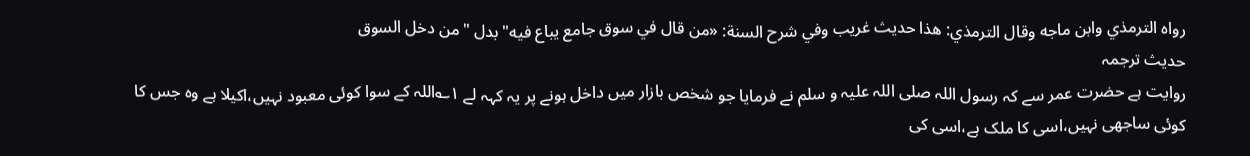رواه الترمذي وابن ماجه وقال الترمذي: هذا حديث غريب وفي شرح السنة: «من قال في سوق جامع يباع فيه" بدل "من دخل السوق
حدیث ترجمہ
روایت ہے حضرت عمر سے کہ رسول اللہ صلی اللہ علیہ و سلم نے فرمایا جو شخص بازار میں داخل ہونے پر یہ کہہ لے ۱؎اللہ کے سوا کوئی معبود نہیں،اکیلا ہے وہ جس کا کوئی ساجھی نہیں،اسی کا ملک ہے،اسی کی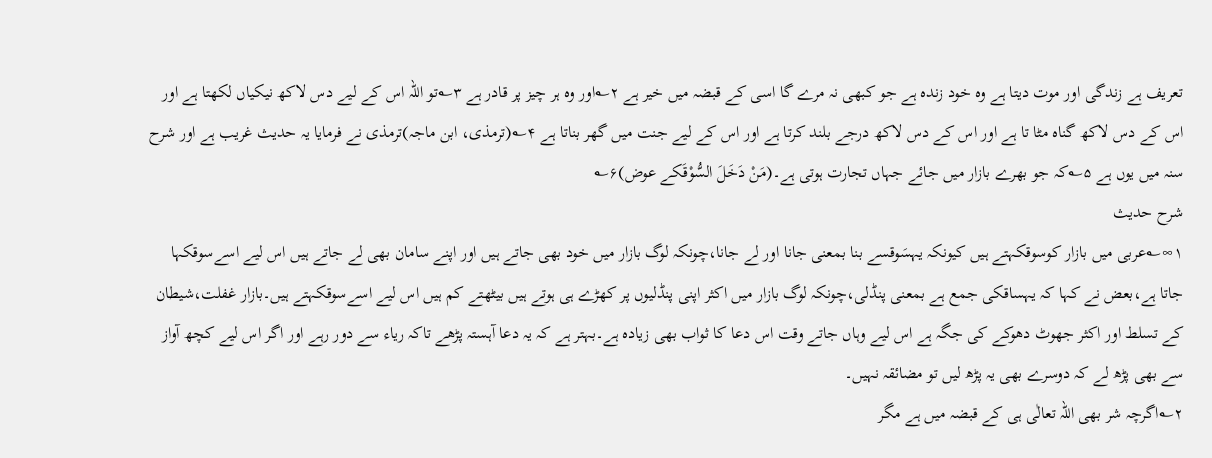تعریف ہے زندگی اور موت دیتا ہے وہ خود زندہ ہے جو کبھی نہ مرے گا اسی کے قبضہ میں خیر ہے ۲؎اور وہ ہر چیز پر قادر ہے ۳؎تو اللہ اس کے لیے دس لاکھ نیکیاں لکھتا ہے اور اس کے دس لاکھ گناہ مٹا تا ہے اور اس کے دس لاکھ درجے بلند کرتا ہے اور اس کے لیے جنت میں گھر بناتا ہے ۴؎(ترمذی، ابن ماجہ)ترمذی نے فرمایا یہ حدیث غریب ہے اور شرح سنہ میں یوں ہے ۵؎کہ جو بھرے بازار میں جائے جہاں تجارت ہوتی ہے۔(مَنْ دَخَلَ السُّوْقَکے عوض)۶؎
شرح حدیث
۱∞؎عربی میں بازار کوسوقکہتے ہیں کیونکہ یہسَوقسے بنا بمعنی جانا اور لے جانا،چونکہ لوگ بازار میں خود بھی جاتے ہیں اور اپنے سامان بھی لے جاتے ہیں اس لیے اسےسوقکہا جاتا ہے،بعض نے کہا کہ یہساقکی جمع ہے بمعنی پنڈلی،چونکہ لوگ بازار میں اکثر اپنی پنڈلیوں پر کھڑے ہی ہوتے ہیں بیٹھتے کم ہیں اس لیے اسےسوقکہتے ہیں۔بازار غفلت،شیطان کے تسلط اور اکثر جھوٹ دھوکے کی جگہ ہے اس لیے وہاں جاتے وقت اس دعا کا ثواب بھی زیادہ ہے۔بہتر ہے کہ یہ دعا آہستہ پڑھے تاکہ ریاء سے دور رہے اور اگر اس لیے کچھ آواز سے بھی پڑھ لے کہ دوسرے بھی یہ پڑھ لیں تو مضائقہ نہیں۔
۲؎اگرچہ شر بھی اللہ تعالٰی ہی کے قبضہ میں ہے مگر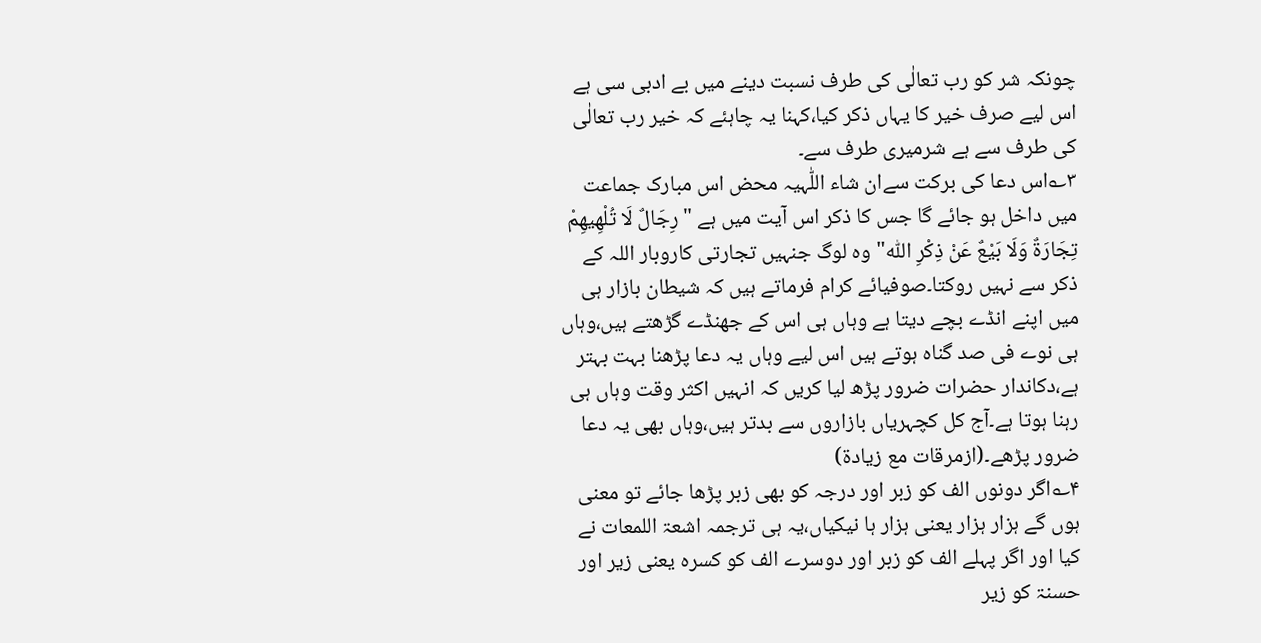چونکہ شر کو رب تعالٰی کی طرف نسبت دینے میں بے ادبی سی ہے اس لیے صرف خیر کا یہاں ذکر کیا،کہنا یہ چاہئے کہ خیر رب تعالٰی کی طرف سے ہے شرمیری طرف سے۔
۳؎اس دعا کی برکت سےان شاء اللّٰہیہ محض اس مبارک جماعت میں داخل ہو جائے گا جس کا ذکر اس آیت میں ہے "رِجَالٌ لَا تُلْهِيهِمْ تِجَارَةٌ وَلَا بَيْعٌ عَنْ ذِكْرِ اللّٰہ"وہ لوگ جنہیں تجارتی کاروبار اللہ کے ذکر سے نہیں روکتا۔صوفیائے کرام فرماتے ہیں کہ شیطان بازار ہی میں اپنے انڈے بچے دیتا ہے وہاں ہی اس کے جھنڈے گڑھتے ہیں،وہاں ہی نوے فی صد گناہ ہوتے ہیں اس لیے وہاں یہ دعا پڑھنا بہت بہتر ہے،دکاندار حضرات ضرور پڑھ لیا کریں کہ انہیں اکثر وقت وہاں ہی رہنا ہوتا ہے۔آج کل کچہریاں بازاروں سے بدتر ہیں،وہاں بھی یہ دعا ضرور پڑھے۔(ازمرقات مع زیادۃ)
۴؎اگر دونوں الف کو زبر اور درجہ کو بھی زبر پڑھا جائے تو معنی ہوں گے ہزار ہزار یعنی ہزار ہا نیکیاں،یہ ہی ترجمہ اشعۃ اللمعات نے کیا اور اگر پہلے الف کو زبر اور دوسرے الف کو کسرہ یعنی زیر اور حسنۃ کو زیر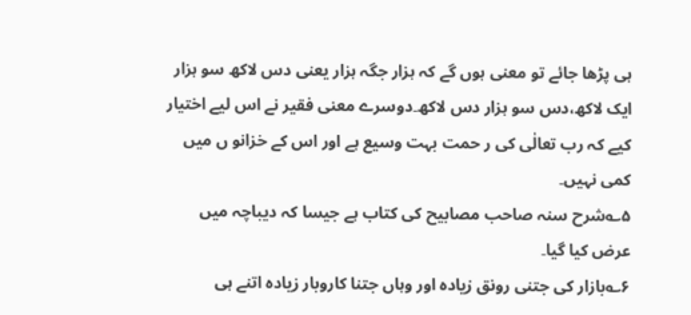ہی پڑھا جائے تو معنی ہوں گے کہ ہزار جگہ ہزار یعنی دس لاکھ سو ہزار ایک لاکھ،دس سو ہزار دس لاکھ۔دوسرے معنی فقیر نے اس لیے اختیار کیے کہ رب تعالٰی کی ر حمت بہت وسیع ہے اور اس کے خزانو ں میں کمی نہیں۔
۵؎شرح سنہ صاحب مصابیح کی کتاب ہے جیسا کہ دیباچہ میں عرض کیا گیا۔
۶؎بازار کی جتنی رونق زیادہ اور وہاں جتنا کاروبار زیادہ اتنے ہی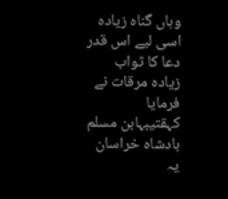وہاں گناہ زیادہ اسی لیے اس قدر دعا کا ثواب زیادہ مرقات نے فرمایا کہقتیبہابن مسلم بادشاہ خراسان یہ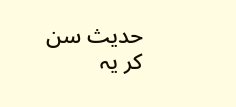حدیث سن کر یہ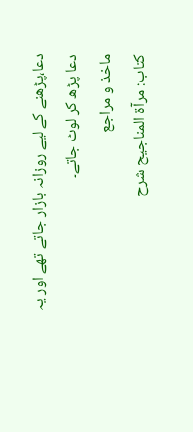دعا،پڑھنے کے لیے روزانہ بازار جاتے تھے اور یہ دعا پڑھ کر لوٹ جاتے۔
ماخذ و مراجع
کتاب: مرآۃ المناجیح شرح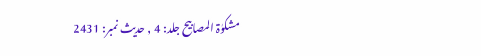مشکوٰۃ المصابیح جلد: 4 , حدیث نمبر: 2431